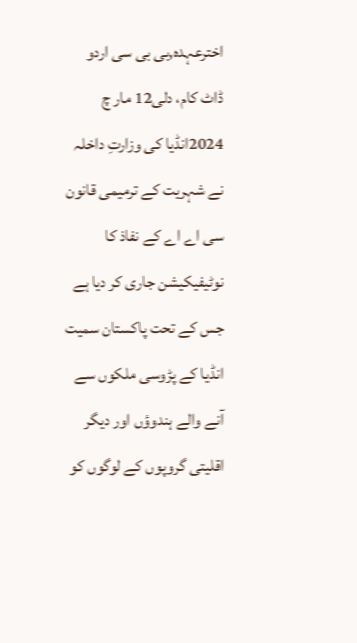اخترعہدہ,بی بی سی اردو ڈاٹ کام، دلی12 مار چ 2024انڈیا کی وزارتِ داخلہ نے شہریت کے ترمیمی قانون سی اے اے کے نفاذ کا نوٹیفیکیشن جاری کر دیا ہے جس کے تحت پاکستان سمیت انڈیا کے پڑوسی ملکوں سے آنے والے ہندوؤں اور دیگر اقلیتی گروپوں کے لوگوں کو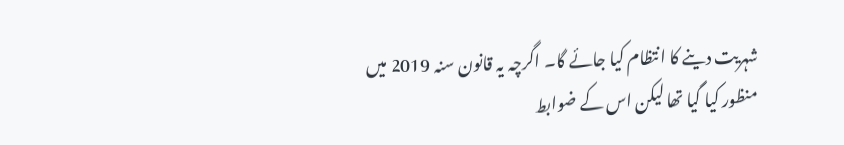شہریت دینے کا انتظام کیا جائے گا۔ اگرچہ یہ قانون سنہ 2019 میں منظور کیا گیا تھا لیکن اس کے ضوابط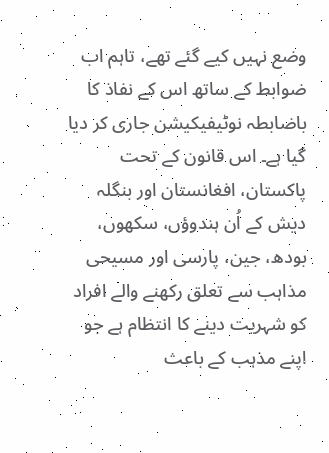وضع نہیں کیے گئے تھے، تاہم اب ضوابط کے ساتھ اس کے نفاذ کا باضابطہ نوٹیفیکیشن جاری کر دیا گیا ہے۔ اس قانون کے تحت پاکستان، افغانستان اور بنگلہ دیش کے اُن ہندوؤں، سکھوں، بودھ، جین، پارسی اور مسیحی مذاہب سے تعلق رکھنے والے افراد کو شہریت دینے کا انتظام ہے جو اپنے مذہب کے باعث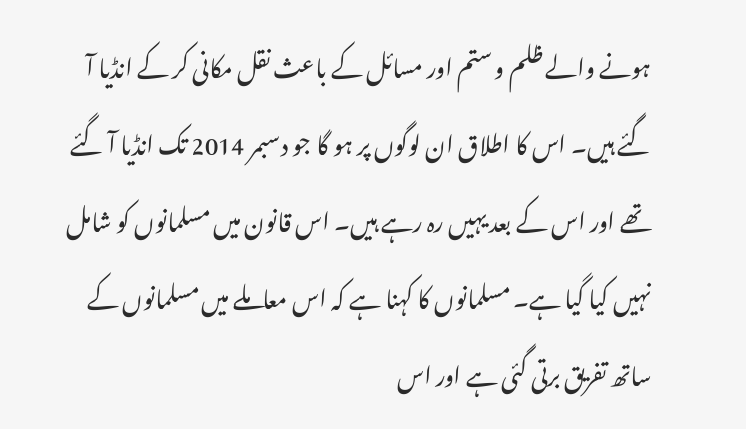ہونے والے ظلم و ستم اور مسائل کے باعث نقل مکانی کر کے انڈیا آ گئے ہیں۔ اس کا اطلاق ان لوگوں پر ہو گا جو دسبمر 2014 تک انڈیا آ گئے تھے اور اس کے بعد یہیں رہ رہے ہیں۔ اس قانون میں مسلمانوں کو شامل نہیں کیا گیا ہے۔ مسلمانوں کا کہنا ہے کہ اس معاملے میں مسلمانوں کے ساتھ تفریق برتی گئی ہے اور اس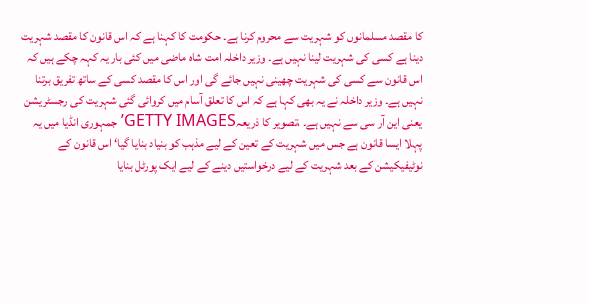کا مقصد مسلمانوں کو شہریت سے محروم کرنا ہے۔ حکومت کا کہنا ہے کہ اس قانون کا مقصد شہریت دینا ہے کسی کی شہریت لینا نہیں ہے۔ وزیر داخلہ امت شاہ ماضی میں کئی بار یہ کہہ چکے ہیں کہ اس قانون سے کسی کی شہریت چھینی نہیں جائے گی اور اس کا مقصد کسی کے ساتھ تفریق برتنا نہیں ہے۔ وزیر داخلہ نے یہ بھی کہا ہے کہ اس کا تعلق آسام میں کروائی گئی شہریت کی رجسٹریشن یعنی این آر سی سے نہیں ہے۔ ،تصویر کا ذریعہGETTY IMAGES’جمہوری انڈیا میں یہ پہلا ایسا قانون ہے جس میں شہریت کے تعین کے لیے مذہب کو بنیاد بنایا گیا‘ اس قانون کے نوٹیفیکیشن کے بعد شہریت کے لیے درخواستیں دینے کے لیے ایک پورٹل بنایا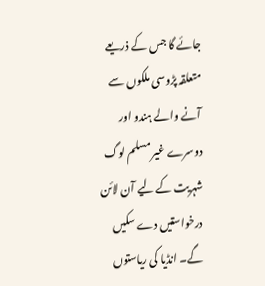جائے گا جس کے ذریعے متعلقہ پڑوسی ملکوں سے آنے والے ہندو اور دوسرے غیر مسلم لوگ شہریت کے لیے آن لائن درخواستیں دے سکیں گے۔ انڈیا کی ریاستوں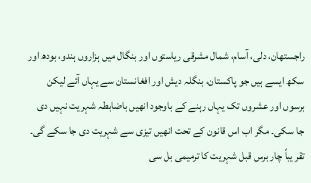راجستھان، دلی، آسام، شمال مشرقی ریاستوں اور بنگال میں ہزاروں ہندو، بودھ اور سکھ ایسے ہیں جو پاکستان، بنگلہ دیش اور افغانستان سے یہاں آئے لیکن برسوں اور عشروں تک یہاں رہنے کے باوجود انھیں باضابطہ شہریت نہیں دی جا سکی۔ مگر اب اس قانون کے تحت انھیں تیزی سے شہریت دی جا سکے گی۔ تقر یباً چار برس قبل شہریت کا ترمیمی بل سی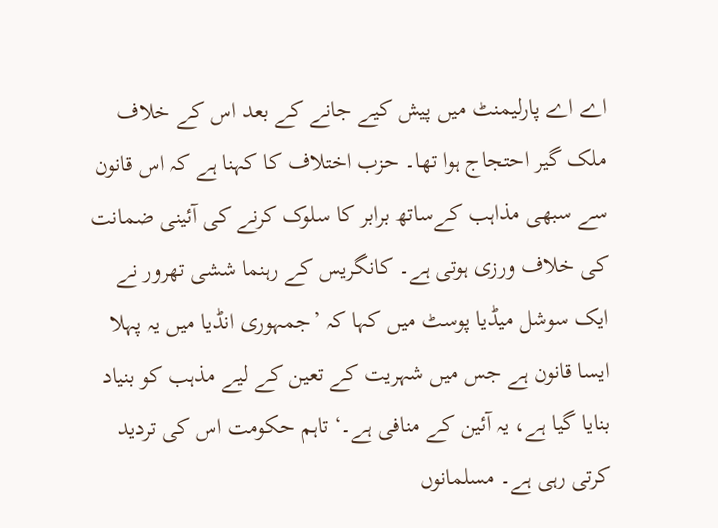اے اے پارلیمنٹ میں پیش کیے جانے کے بعد اس کے خلاف ملک گیر احتجاج ہوا تھا۔ حزب اختلاف کا کہنا ہے کہ اس قانون سے سبھی مذاہب کےساتھ برابر کا سلوک کرنے کی آئینی ضمانت کی خلاف ورزی ہوتی ہے۔ کانگریس کے رہنما ششی تھرور نے ایک سوشل میڈیا پوسٹ میں کہا کہ ’جمہوری انڈیا میں یہ پہلا ایسا قانون ہے جس میں شہریت کے تعین کے لیے مذہب کو بنیاد بنایا گیا ہے، یہ آئین کے منافی ہے۔‘ تاہم حکومت اس کی تردید کرتی رہی ہے۔ مسلمانوں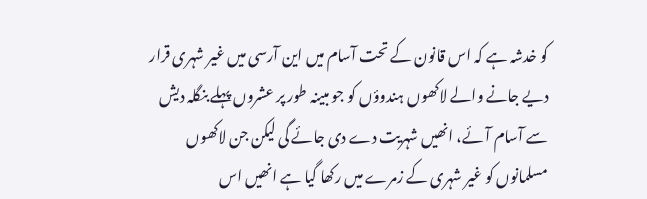کو خدشہ ہے کہ اس قانون کے تحت آسام میں این آرسی میں غیر شہری قرار دیے جانے والے لاکھوں ہندوؤں کو جو مبینہ طور پر عشروں پہلے بنگلہ دیش سے آسام آئے، انھیں شہریت دے دی جائے گی لیکن جن لاکھوں مسلمانوں کو غیر شہری کے زمرے میں رکھا گیا ہے انھیں اس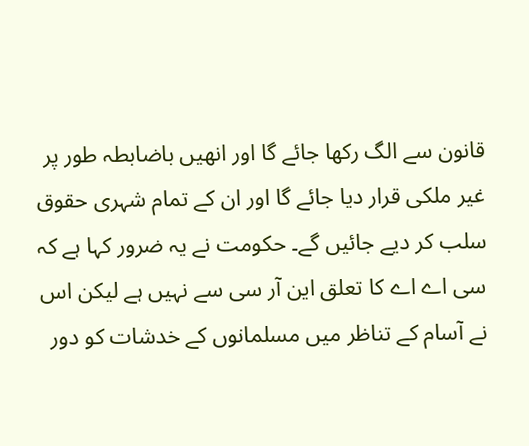قانون سے الگ رکھا جائے گا اور انھيں باضابطہ طور پر غیر ملکی قرار دیا جائے گا اور ان کے تمام شہری حقوق سلب کر دیے جائیں گے۔ حکومت نے یہ ضرور کہا ہے کہ سی اے اے کا تعلق این آر سی سے نہیں ہے لیکن اس نے آسام کے تناظر میں مسلمانوں کے خدشات کو دور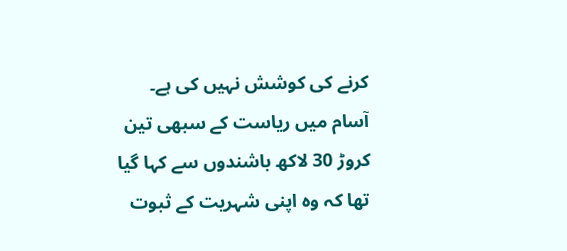کرنے کی کوشش نہیں کی ہے۔ آسام میں ریاست کے سبھی تین کروڑ 30 لاکھ باشندوں سے کہا گیا تھا کہ وہ اپنی شہریت کے ثبوت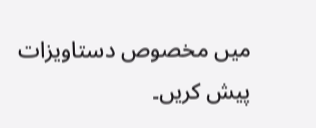میں مخصوص دستاویزات پیش کریں۔